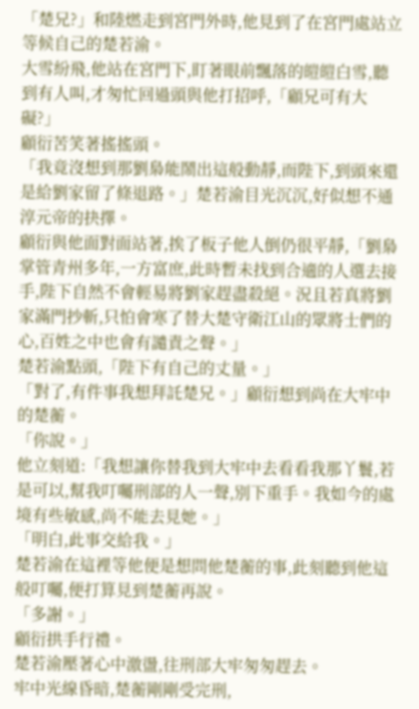「楚兄?」和陸燃走到宮門外時,他見到了在宮門處站立等候自己的楚若渝。
大雪紛飛,他站在宮門下,盯著眼前飄落的皚皚白雪,聽到有人叫,才匆忙回過頭與他打招呼,「顧兄可有大礙?」
顧衍苦笑著搖搖頭。
「我竟沒想到那劉梟能鬧出這般動靜,而陛下,到頭來還是給劉家留了條退路。」楚若渝目光沉沉,好似想不通淳元帝的抉擇。
顧衍與他面對面站著,挨了板子他人倒仍很平靜,「劉梟掌管青州多年,一方富庶,此時暫未找到合適的人選去接手,陛下自然不會輕易將劉家趕盡殺絕。況且若真將劉家滿門抄斬,只怕會寒了替大楚守衛江山的眾將士們的心,百姓之中也會有譴責之聲。」
楚若渝點頭,「陛下有自己的丈量。」
「對了,有件事我想拜託楚兄。」顧衍想到尚在大牢中的楚蘅。
「你說。」
他立刻道:「我想讓你替我到大牢中去看看我那丫鬟,若是可以,幫我叮囑刑部的人一聲,別下重手。我如今的處境有些敏感,尚不能去見她。」
「明白,此事交給我。」
楚若渝在這裡等他便是想問他楚蘅的事,此刻聽到他這般叮囑,便打算見到楚蘅再說。
「多謝。」
顧衍拱手行禮。
楚若渝壓著心中激盪,往刑部大牢匆匆趕去。
牢中光線昏暗,楚蘅剛剛受完刑,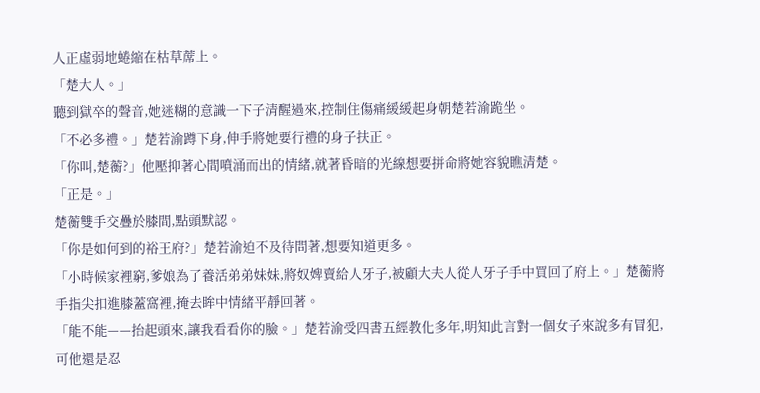人正虛弱地蜷縮在枯草蓆上。
「楚大人。」
聽到獄卒的聲音,她迷糊的意識一下子清醒過來,控制住傷痛緩緩起身朝楚若渝跪坐。
「不必多禮。」楚若渝蹲下身,伸手將她要行禮的身子扶正。
「你叫,楚蘅?」他壓抑著心間噴涌而出的情緒,就著昏暗的光線想要拼命將她容貌瞧清楚。
「正是。」
楚蘅雙手交疊於膝間,點頭默認。
「你是如何到的裕王府?」楚若渝迫不及待問著,想要知道更多。
「小時候家裡窮,爹娘為了養活弟弟妹妹,將奴婢賣給人牙子,被顧大夫人從人牙子手中買回了府上。」楚蘅將手指尖扣進膝蓋窩裡,掩去眸中情緒平靜回著。
「能不能——抬起頭來,讓我看看你的臉。」楚若渝受四書五經教化多年,明知此言對一個女子來說多有冒犯,可他還是忍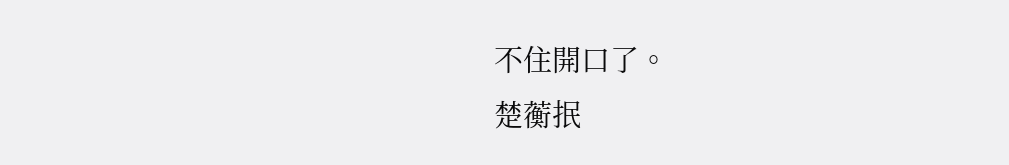不住開口了。
楚蘅抿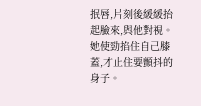抿唇,片刻後緩緩抬起臉來,與他對視。她使勁掐住自己膝蓋,才止住要顫抖的身子。